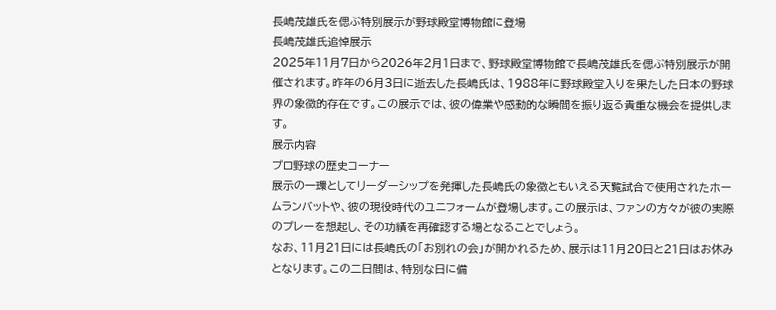長嶋茂雄氏を偲ぶ特別展示が野球殿堂博物館に登場
長嶋茂雄氏追悼展示
2025年11月7日から2026年2月1日まで、野球殿堂博物館で長嶋茂雄氏を偲ぶ特別展示が開催されます。昨年の6月3日に逝去した長嶋氏は、1988年に野球殿堂入りを果たした日本の野球界の象徴的存在です。この展示では、彼の偉業や感動的な瞬間を振り返る貴重な機会を提供します。
展示内容
プロ野球の歴史コーナー
展示の一環としてリーダーシップを発揮した長嶋氏の象徴ともいえる天覧試合で使用されたホームランバットや、彼の現役時代のユニフォームが登場します。この展示は、ファンの方々が彼の実際のプレーを想起し、その功績を再確認する場となることでしょう。
なお、11月21日には長嶋氏の「お別れの会」が開かれるため、展示は11月20日と21日はお休みとなります。この二日間は、特別な日に備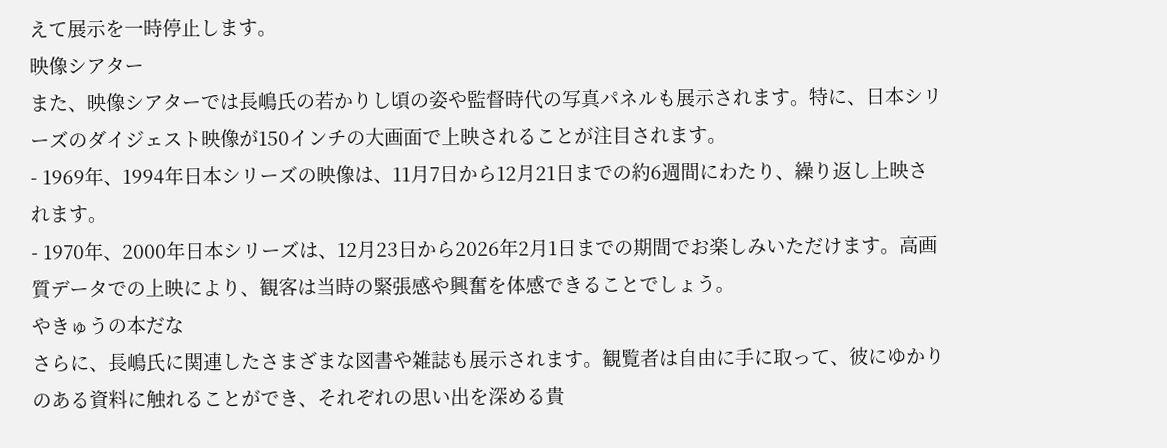えて展示を一時停止します。
映像シアター
また、映像シアターでは長嶋氏の若かりし頃の姿や監督時代の写真パネルも展示されます。特に、日本シリーズのダイジェスト映像が150インチの大画面で上映されることが注目されます。
- 1969年、1994年日本シリーズの映像は、11月7日から12月21日までの約6週間にわたり、繰り返し上映されます。
- 1970年、2000年日本シリーズは、12月23日から2026年2月1日までの期間でお楽しみいただけます。高画質データでの上映により、観客は当時の緊張感や興奮を体感できることでしょう。
やきゅうの本だな
さらに、長嶋氏に関連したさまざまな図書や雑誌も展示されます。観覧者は自由に手に取って、彼にゆかりのある資料に触れることができ、それぞれの思い出を深める貴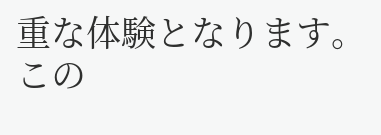重な体験となります。
この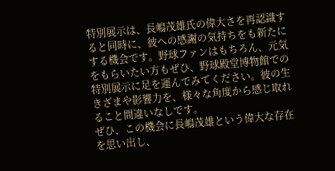特別展示は、長嶋茂雄氏の偉大さを再認識すると同時に、彼への感謝の気持ちをも新たにする機会です。野球ファンはもちろん、元気をもらいたい方もぜひ、野球殿堂博物館での特別展示に足を運んでみてください。彼の生きざまや影響力を、様々な角度から感じ取れること間違いなしです。
ぜひ、この機会に長嶋茂雄という偉大な存在を思い出し、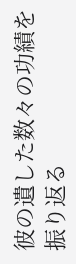彼の遺した数々の功績を振り返る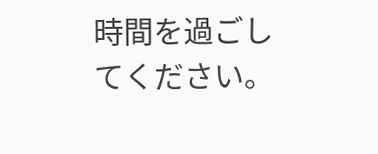時間を過ごしてください。